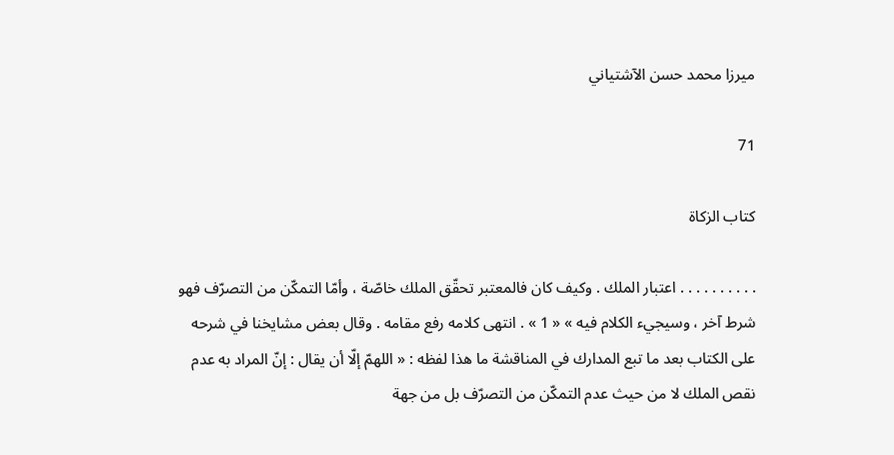ميرزا محمد حسن الآشتياني

71

كتاب الزكاة

. . . . . . . . . . اعتبار الملك . وكيف كان فالمعتبر تحقّق الملك خاصّة ، وأمّا التمكّن من التصرّف فهو شرط آخر ، وسيجيء الكلام فيه » « 1 » . انتهى كلامه رفع مقامه . وقال بعض مشايخنا في شرحه على الكتاب بعد ما تبع المدارك في المناقشة ما هذا لفظه : « اللهمّ إلّا أن يقال : إنّ المراد به عدم نقص الملك لا من حيث عدم التمكّن من التصرّف بل من جهة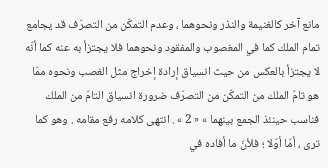مانع آخر كالغنيمة والنذر ونحوهما ، وعدم التمكّن من التصرّف قد يجامع تمام الملك كما في المغصوب والمفقود ونحوهما فلا يجتزأ به عنه كما أنّه لا يجتزأ بالعكس من حيث انسياق إرادة إخراج مثل الغصب ونحوه ممّا هو تامّ الملك من التمكّن من التصرّف ضرورة انسياق التامّ من الملك فناسب حينئذ الجمع بينهما » « 2 » . انتهى كلامه رفع مقامه . وهو كما ترى ، أمّا أوّلا ؛ فلأنّ ما أفاده في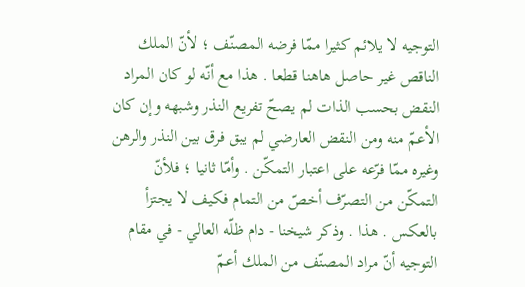التوجيه لا يلائم كثيرا ممّا فرضه المصنّف ؛ لأنّ الملك الناقص غير حاصل هاهنا قطعا . هذا مع أنّه لو كان المراد النقض بحسب الذات لم يصحّ تفريع النذر وشبهه وإن كان الأعمّ منه ومن النقض العارضي لم يبق فرق بين النذر والرهن وغيره ممّا فرّعه على اعتبار التمكّن . وأمّا ثانيا ؛ فلأنّ التمكّن من التصرّف أخصّ من التمام فكيف لا يجتزأ بالعكس . هذا . وذكر شيخنا - دام ظلّه العالي - في مقام التوجيه أنّ مراد المصنّف من الملك أعمّ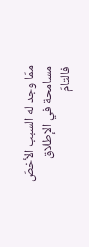ممّا وجد له السبب الأخصّ مسامحة في الإطلاق فالتامّ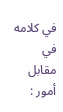في كلامه في مقابل أمور :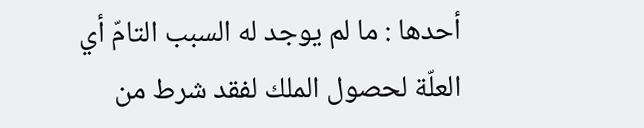أحدها : ما لم يوجد له السبب التامّ أي العلّة لحصول الملك لفقد شرط من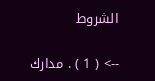الشروط

--> ( 1 ) . مدارك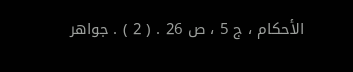الأحكام ، ج 5 ، ص 26 . ( 2 ) . جواهر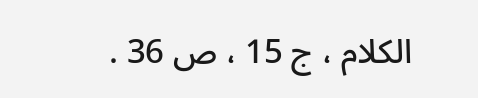الكلام ، ج 15 ، ص 36 .